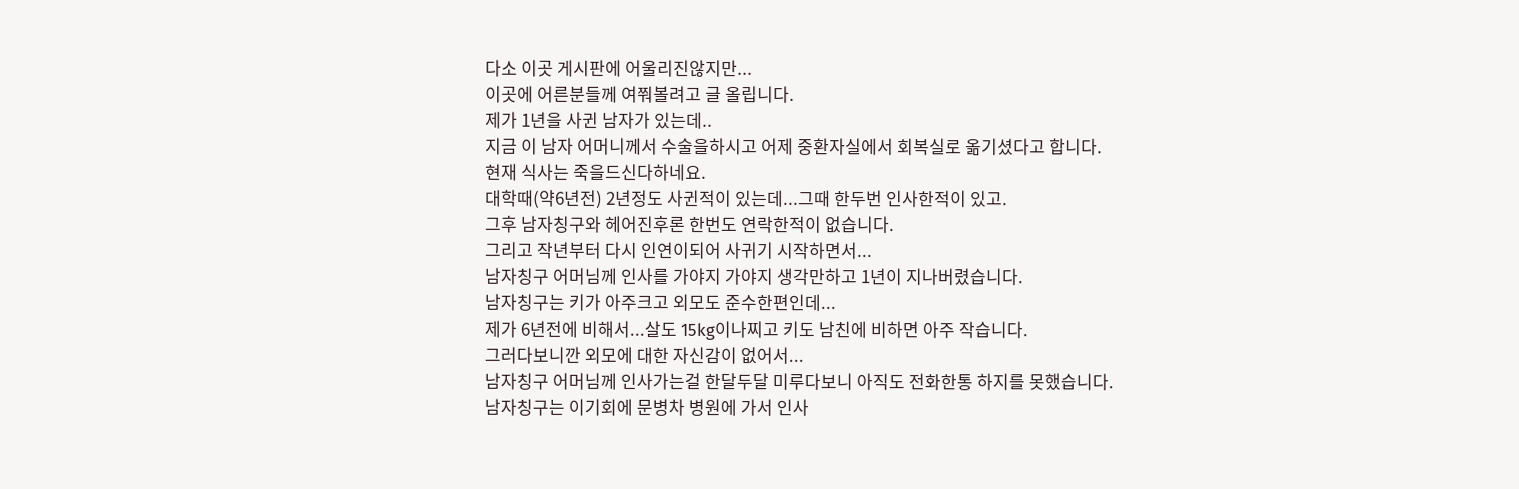다소 이곳 게시판에 어울리진않지만...
이곳에 어른분들께 여쭤볼려고 글 올립니다.
제가 1년을 사귄 남자가 있는데..
지금 이 남자 어머니께서 수술을하시고 어제 중환자실에서 회복실로 옮기셨다고 합니다.
현재 식사는 죽을드신다하네요.
대학때(약6년전) 2년정도 사귄적이 있는데...그때 한두번 인사한적이 있고.
그후 남자칭구와 헤어진후론 한번도 연락한적이 없습니다.
그리고 작년부터 다시 인연이되어 사귀기 시작하면서...
남자칭구 어머님께 인사를 가야지 가야지 생각만하고 1년이 지나버렸습니다.
남자칭구는 키가 아주크고 외모도 준수한편인데...
제가 6년전에 비해서...살도 15kg이나찌고 키도 남친에 비하면 아주 작습니다.
그러다보니깐 외모에 대한 자신감이 없어서...
남자칭구 어머님께 인사가는걸 한달두달 미루다보니 아직도 전화한통 하지를 못했습니다.
남자칭구는 이기회에 문병차 병원에 가서 인사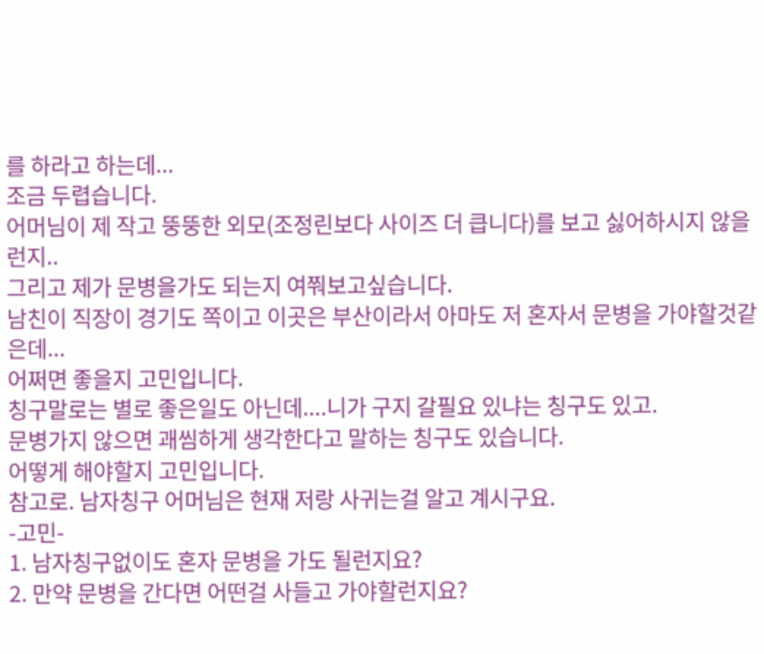를 하라고 하는데...
조금 두렵습니다.
어머님이 제 작고 뚱뚱한 외모(조정린보다 사이즈 더 큽니다)를 보고 싫어하시지 않을런지..
그리고 제가 문병을가도 되는지 여쭤보고싶습니다.
남친이 직장이 경기도 쪽이고 이곳은 부산이라서 아마도 저 혼자서 문병을 가야할것같은데...
어쩌면 좋을지 고민입니다.
칭구말로는 별로 좋은일도 아닌데....니가 구지 갈필요 있냐는 칭구도 있고.
문병가지 않으면 괘씸하게 생각한다고 말하는 칭구도 있습니다.
어떻게 해야할지 고민입니다.
참고로. 남자칭구 어머님은 현재 저랑 사귀는걸 알고 계시구요.
-고민-
1. 남자칭구없이도 혼자 문병을 가도 될런지요?
2. 만약 문병을 간다면 어떤걸 사들고 가야할런지요?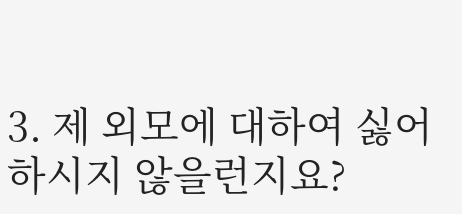3. 제 외모에 대하여 싫어하시지 않을런지요?